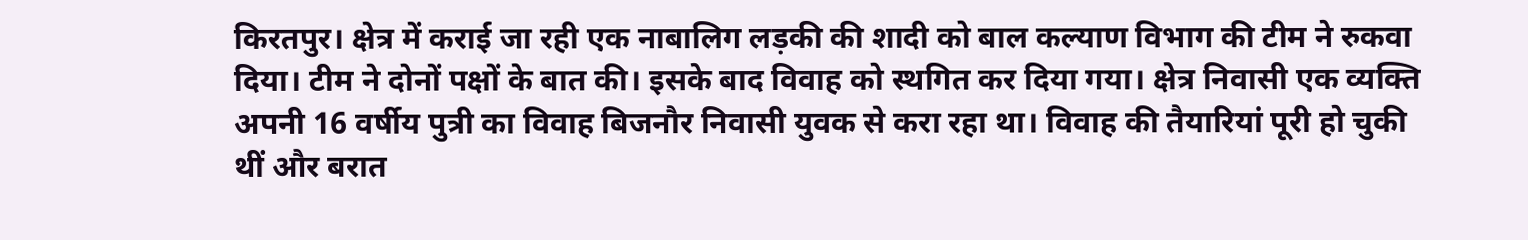किरतपुर। क्षेत्र में कराई जा रही एक नाबालिग लड़की की शादी को बाल कल्याण विभाग की टीम ने रुकवा दिया। टीम ने दोनों पक्षों के बात की। इसके बाद विवाह को स्थगित कर दिया गया। क्षेत्र निवासी एक व्यक्ति अपनी 16 वर्षीय पुत्री का विवाह बिजनौर निवासी युवक से करा रहा था। विवाह की तैयारियां पूरी हो चुकी थीं और बरात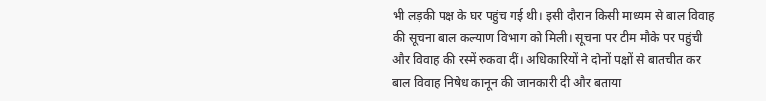भी लड़की पक्ष के घर पहुंच गई थी। इसी दौरान किसी माध्यम से बाल विवाह की सूचना बाल कल्याण विभाग को मिली। सूचना पर टीम मौके पर पहुंची और विवाह की रस्में रुकवा दीं। अधिकारियों ने दोनों पक्षों से बातचीत कर बाल विवाह निषेध कानून की जानकारी दी और बताया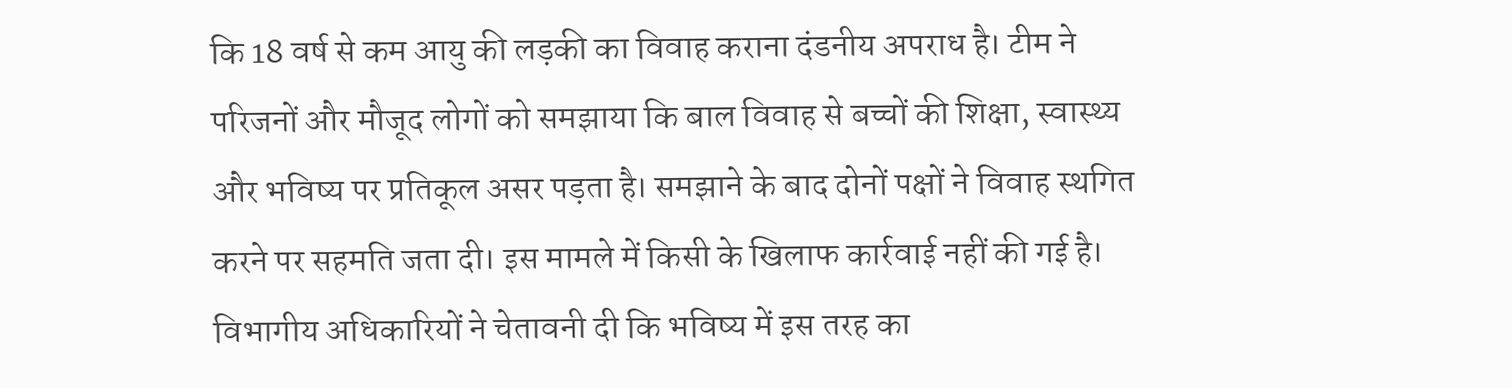कि 18 वर्ष से कम आयु की लड़की का विवाह कराना दंडनीय अपराध है। टीम ने परिजनों और मौजूद लोगों को समझाया कि बाल विवाह से बच्चों की शिक्षा, स्वास्थ्य और भविष्य पर प्रतिकूल असर पड़ता है। समझाने के बाद दोनों पक्षों ने विवाह स्थगित करने पर सहमति जता दी। इस मामले में किसी के खिलाफ कार्रवाई नहीं की गई है। विभागीय अधिकारियों ने चेतावनी दी कि भविष्य में इस तरह का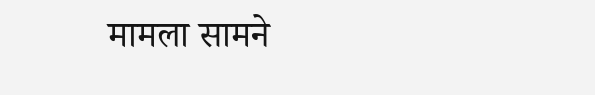मामला सामने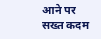आने पर सख्त कदम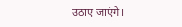उठाए जाएंगे।